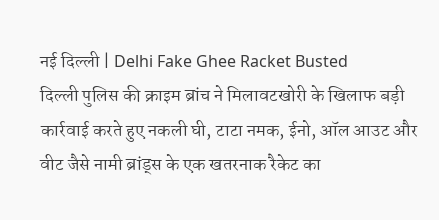नई दिल्ली | Delhi Fake Ghee Racket Busted
दिल्ली पुलिस की क्राइम ब्रांच ने मिलावटखोरी के खिलाफ बड़ी कार्रवाई करते हुए नकली घी, टाटा नमक, ईनो, ऑल आउट और वीट जैसे नामी ब्रांड्स के एक खतरनाक रैकेट का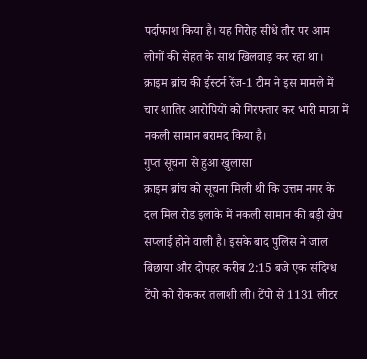पर्दाफाश किया है। यह गिरोह सीधे तौर पर आम लोगों की सेहत के साथ खिलवाड़ कर रहा था। क्राइम ब्रांच की ईस्टर्न रेंज-1 टीम ने इस मामले में चार शातिर आरोपियों को गिरफ्तार कर भारी मात्रा में नकली सामान बरामद किया है।
गुप्त सूचना से हुआ खुलासा
क्राइम ब्रांच को सूचना मिली थी कि उत्तम नगर के दल मिल रोड इलाके में नकली सामान की बड़ी खेप सप्लाई होने वाली है। इसके बाद पुलिस ने जाल बिछाया और दोपहर करीब 2:15 बजे एक संदिग्ध टेंपो को रोककर तलाशी ली। टेंपो से 1131 लीटर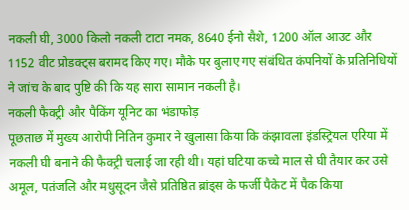नकली घी, 3000 किलो नकली टाटा नमक, 8640 ईनो सैशे, 1200 ऑल आउट और 1152 वीट प्रोडक्ट्स बरामद किए गए। मौके पर बुलाए गए संबंधित कंपनियों के प्रतिनिधियों ने जांच के बाद पुष्टि की कि यह सारा सामान नकली है।
नकली फैक्ट्री और पैकिंग यूनिट का भंडाफोड़
पूछताछ में मुख्य आरोपी नितिन कुमार ने खुलासा किया कि कंझावला इंडस्ट्रियल एरिया में नकली घी बनाने की फैक्ट्री चलाई जा रही थी। यहां घटिया कच्चे माल से घी तैयार कर उसे अमूल, पतंजलि और मधुसूदन जैसे प्रतिष्ठित ब्रांड्स के फर्जी पैकेट में पैक किया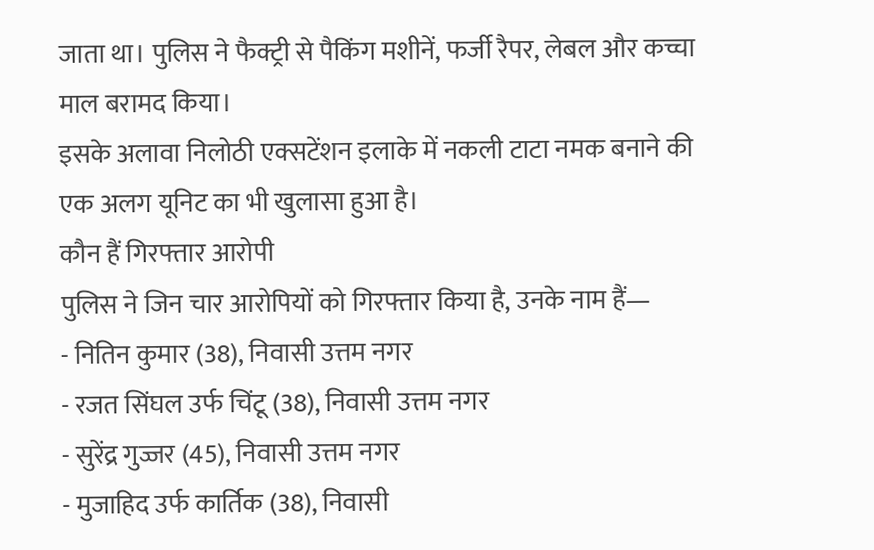जाता था। पुलिस ने फैक्ट्री से पैकिंग मशीनें, फर्जी रैपर, लेबल और कच्चा माल बरामद किया।
इसके अलावा निलोठी एक्सटेंशन इलाके में नकली टाटा नमक बनाने की एक अलग यूनिट का भी खुलासा हुआ है।
कौन हैं गिरफ्तार आरोपी
पुलिस ने जिन चार आरोपियों को गिरफ्तार किया है, उनके नाम हैं—
- नितिन कुमार (38), निवासी उत्तम नगर
- रजत सिंघल उर्फ चिंटू (38), निवासी उत्तम नगर
- सुरेंद्र गुज्जर (45), निवासी उत्तम नगर
- मुजाहिद उर्फ कार्तिक (38), निवासी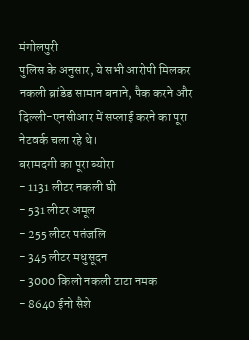मंगोलपुरी
पुलिस के अनुसार, ये सभी आरोपी मिलकर नकली ब्रांडेड सामान बनाने, पैक करने और दिल्ली-एनसीआर में सप्लाई करने का पूरा नेटवर्क चला रहे थे।
बरामदगी का पूरा ब्योरा
- 1131 लीटर नकली घी
- 531 लीटर अमूल
- 255 लीटर पतंजलि
- 345 लीटर मधुसूदन
- 3000 किलो नकली टाटा नमक
- 8640 ईनो सैशे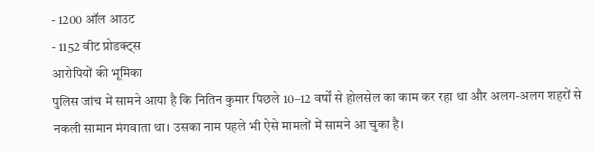- 1200 ऑल आउट
- 1152 वीट प्रोडक्ट्स
आरोपियों की भूमिका
पुलिस जांच में सामने आया है कि नितिन कुमार पिछले 10–12 वर्षों से होलसेल का काम कर रहा था और अलग-अलग शहरों से नकली सामान मंगवाता था। उसका नाम पहले भी ऐसे मामलों में सामने आ चुका है।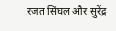रजत सिंघल और सुरेंद्र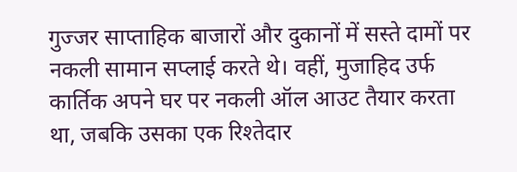गुज्जर साप्ताहिक बाजारों और दुकानों में सस्ते दामों पर नकली सामान सप्लाई करते थे। वहीं, मुजाहिद उर्फ कार्तिक अपने घर पर नकली ऑल आउट तैयार करता था, जबकि उसका एक रिश्तेदार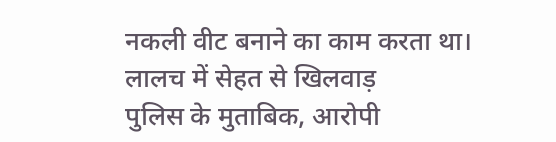नकली वीट बनाने का काम करता था।
लालच में सेहत से खिलवाड़
पुलिस के मुताबिक, आरोपी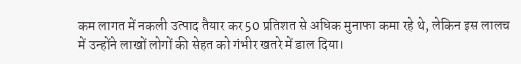कम लागत में नकली उत्पाद तैयार कर 50 प्रतिशत से अधिक मुनाफा कमा रहे थे, लेकिन इस लालच में उन्होंने लाखों लोगों की सेहत को गंभीर खतरे में डाल दिया।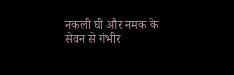नकली घी और नमक के सेवन से गंभीर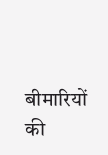बीमारियों की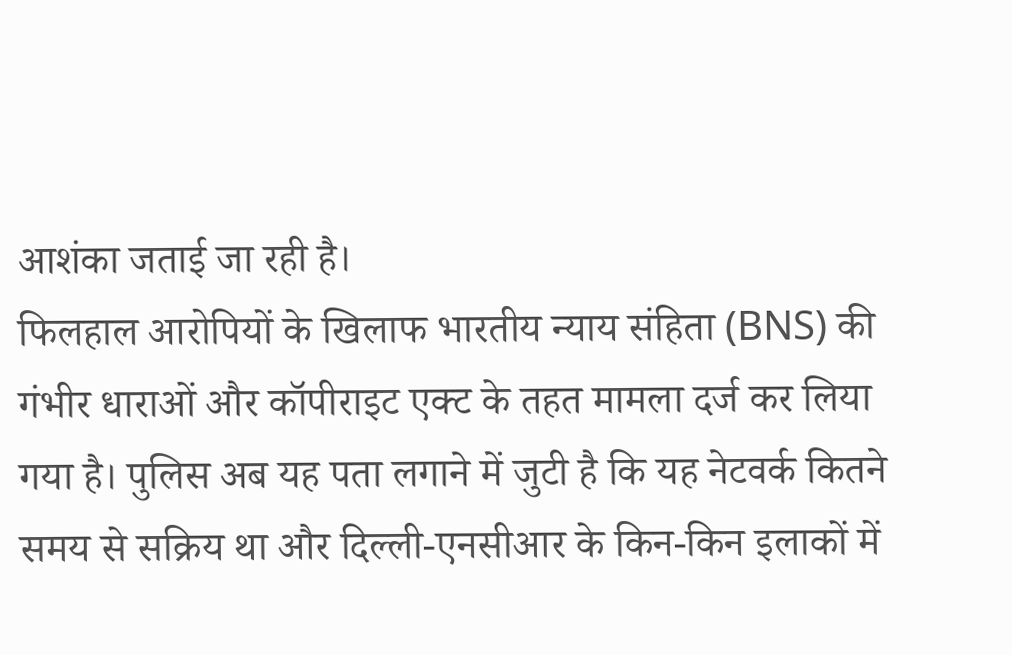आशंका जताई जा रही है।
फिलहाल आरोपियों के खिलाफ भारतीय न्याय संहिता (BNS) की गंभीर धाराओं और कॉपीराइट एक्ट के तहत मामला दर्ज कर लिया गया है। पुलिस अब यह पता लगाने में जुटी है कि यह नेटवर्क कितने समय से सक्रिय था और दिल्ली-एनसीआर के किन-किन इलाकों में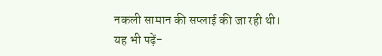नकली सामान की सप्लाई की जा रही थी।
यह भी पढ़ें-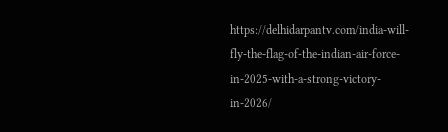https://delhidarpantv.com/india-will-fly-the-flag-of-the-indian-air-force-in-2025-with-a-strong-victory-in-2026/